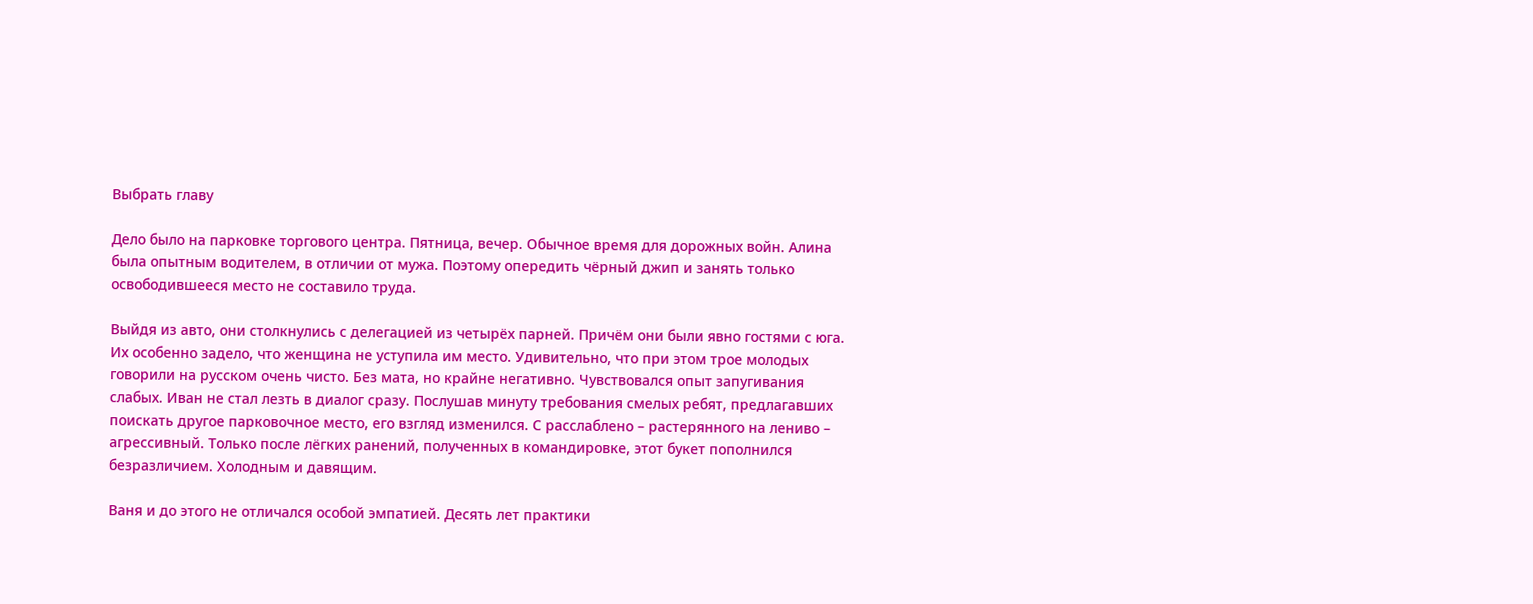Выбрать главу

Дело было на парковке торгового центра. Пятница, вечер. Обычное время для дорожных войн. Алина была опытным водителем, в отличии от мужа. Поэтому опередить чёрный джип и занять только освободившееся место не составило труда.

Выйдя из авто, они столкнулись с делегацией из четырёх парней. Причём они были явно гостями с юга. Их особенно задело, что женщина не уступила им место. Удивительно, что при этом трое молодых говорили на русском очень чисто. Без мата, но крайне негативно. Чувствовался опыт запугивания слабых. Иван не стал лезть в диалог сразу. Послушав минуту требования смелых ребят, предлагавших поискать другое парковочное место, его взгляд изменился. С расслаблено – растерянного на лениво – агрессивный. Только после лёгких ранений, полученных в командировке, этот букет пополнился безразличием. Холодным и давящим.

Ваня и до этого не отличался особой эмпатией. Десять лет практики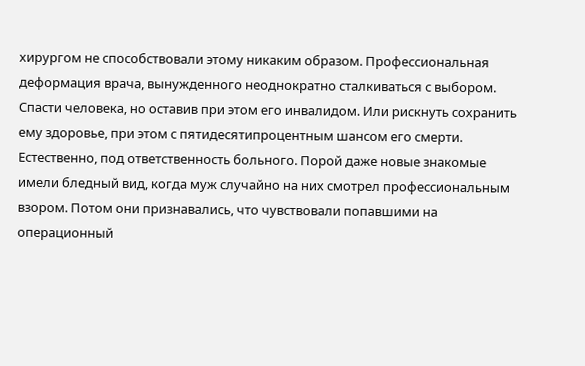хирургом не способствовали этому никаким образом. Профессиональная деформация врача, вынужденного неоднократно сталкиваться с выбором. Спасти человека, но оставив при этом его инвалидом. Или рискнуть сохранить ему здоровье, при этом с пятидесятипроцентным шансом его смерти. Естественно, под ответственность больного. Порой даже новые знакомые имели бледный вид, когда муж случайно на них смотрел профессиональным взором. Потом они признавались, что чувствовали попавшими на операционный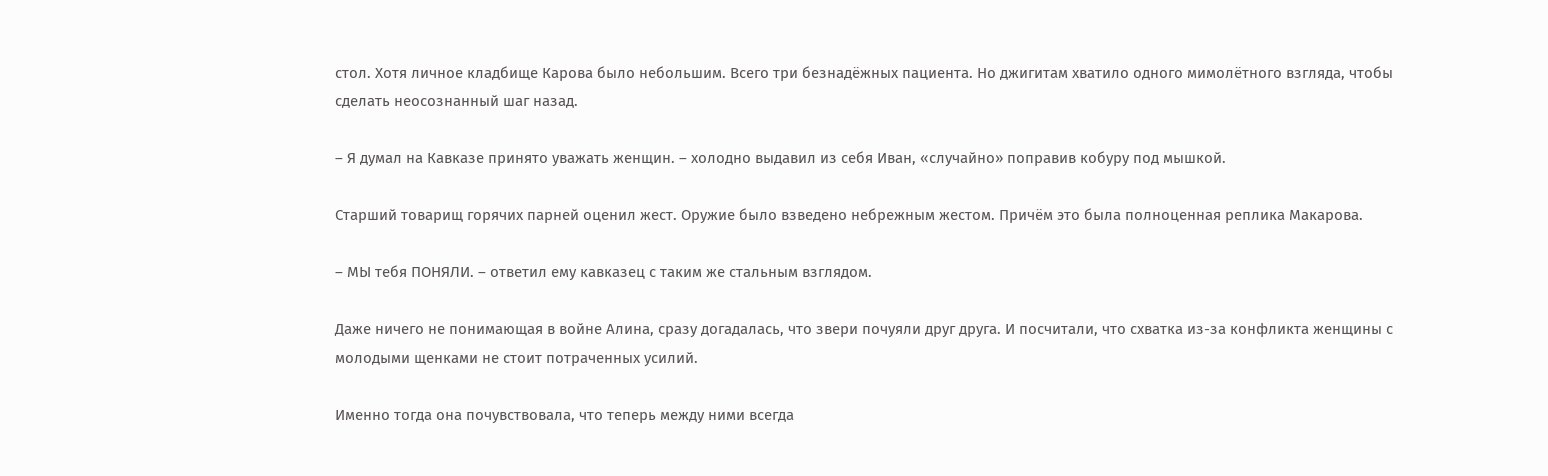стол. Хотя личное кладбище Карова было небольшим. Всего три безнадёжных пациента. Но джигитам хватило одного мимолётного взгляда, чтобы сделать неосознанный шаг назад.

– Я думал на Кавказе принято уважать женщин. – холодно выдавил из себя Иван, «случайно» поправив кобуру под мышкой.

Старший товарищ горячих парней оценил жест. Оружие было взведено небрежным жестом. Причём это была полноценная реплика Макарова.

– МЫ тебя ПОНЯЛИ. – ответил ему кавказец с таким же стальным взглядом.

Даже ничего не понимающая в войне Алина, сразу догадалась, что звери почуяли друг друга. И посчитали, что схватка из-за конфликта женщины с молодыми щенками не стоит потраченных усилий.

Именно тогда она почувствовала, что теперь между ними всегда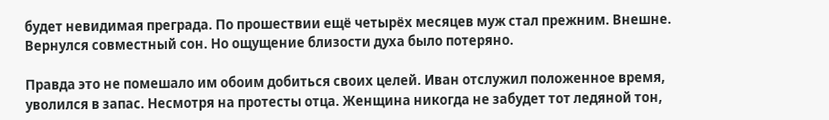будет невидимая преграда. По прошествии ещё четырёх месяцев муж стал прежним. Внешне. Вернулся совместный сон. Но ощущение близости духа было потеряно.

Правда это не помешало им обоим добиться своих целей. Иван отслужил положенное время, уволился в запас. Несмотря на протесты отца. Женщина никогда не забудет тот ледяной тон,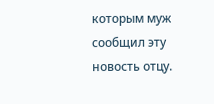которым муж сообщил эту новость отцу.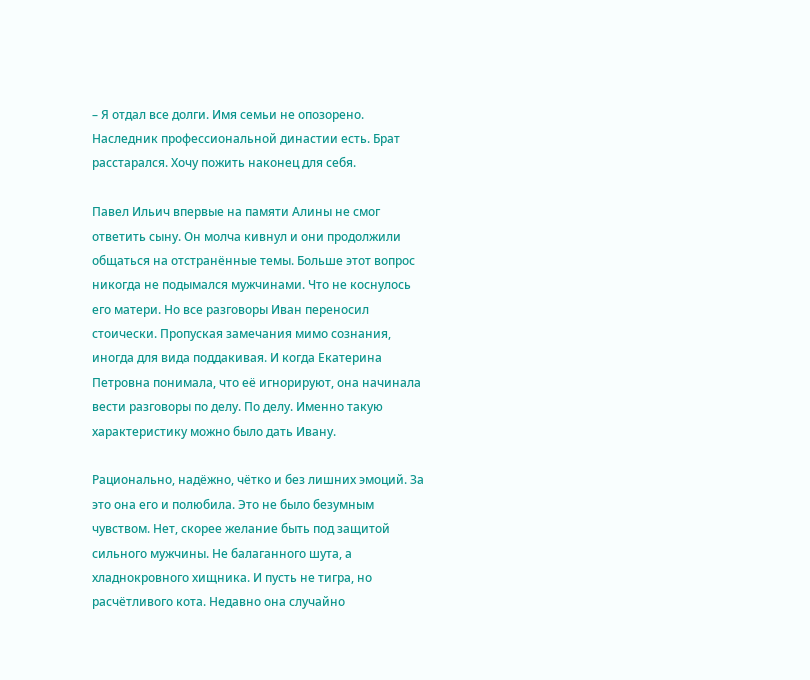– Я отдал все долги. Имя семьи не опозорено. Наследник профессиональной династии есть. Брат расстарался. Хочу пожить наконец для себя.

Павел Ильич впервые на памяти Алины не смог ответить сыну. Он молча кивнул и они продолжили общаться на отстранённые темы. Больше этот вопрос никогда не подымался мужчинами. Что не коснулось его матери. Но все разговоры Иван переносил стоически. Пропуская замечания мимо сознания, иногда для вида поддакивая. И когда Екатерина Петровна понимала, что её игнорируют, она начинала вести разговоры по делу. По делу. Именно такую характеристику можно было дать Ивану.

Рационально, надёжно, чётко и без лишних эмоций. За это она его и полюбила. Это не было безумным чувством. Нет, скорее желание быть под защитой сильного мужчины. Не балаганного шута, а хладнокровного хищника. И пусть не тигра, но расчётливого кота. Недавно она случайно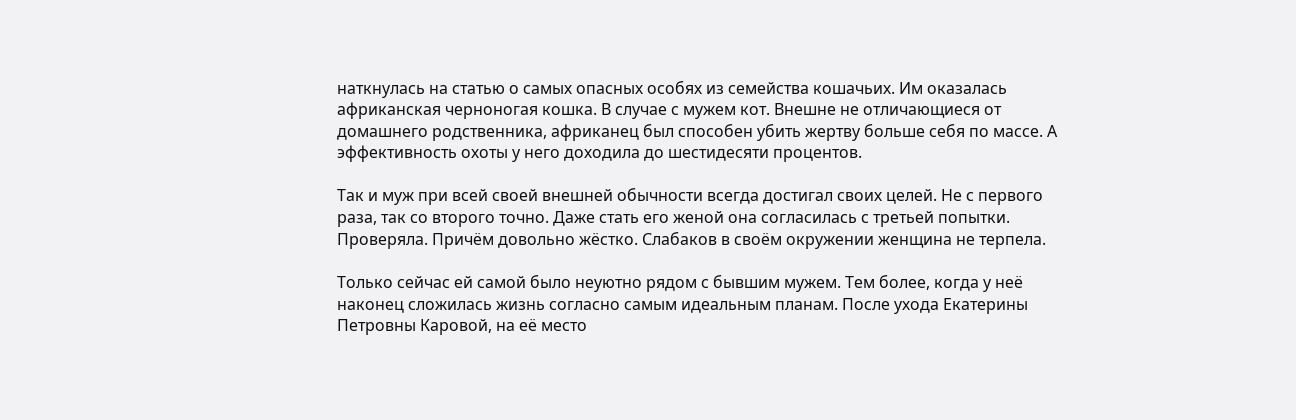наткнулась на статью о самых опасных особях из семейства кошачьих. Им оказалась африканская черноногая кошка. В случае с мужем кот. Внешне не отличающиеся от домашнего родственника, африканец был способен убить жертву больше себя по массе. А эффективность охоты у него доходила до шестидесяти процентов.

Так и муж при всей своей внешней обычности всегда достигал своих целей. Не с первого раза, так со второго точно. Даже стать его женой она согласилась с третьей попытки. Проверяла. Причём довольно жёстко. Слабаков в своём окружении женщина не терпела.

Только сейчас ей самой было неуютно рядом с бывшим мужем. Тем более, когда у неё наконец сложилась жизнь согласно самым идеальным планам. После ухода Екатерины Петровны Каровой, на её место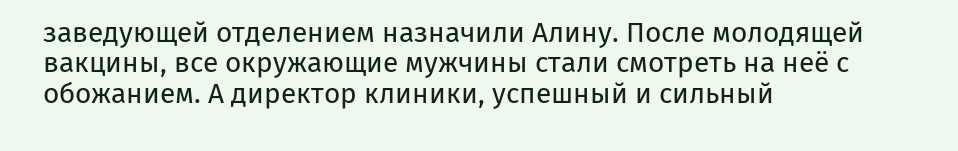заведующей отделением назначили Алину. После молодящей вакцины, все окружающие мужчины стали смотреть на неё с обожанием. А директор клиники, успешный и сильный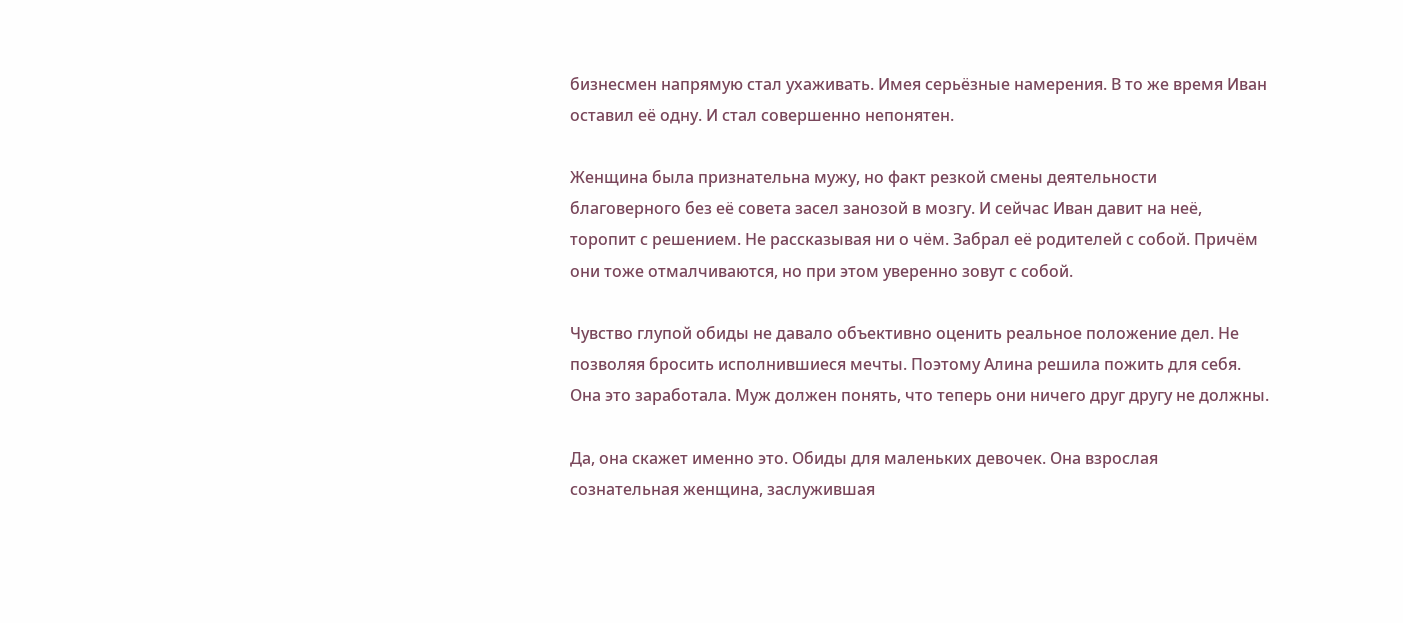бизнесмен напрямую стал ухаживать. Имея серьёзные намерения. В то же время Иван оставил её одну. И стал совершенно непонятен.

Женщина была признательна мужу, но факт резкой смены деятельности благоверного без её совета засел занозой в мозгу. И сейчас Иван давит на неё, торопит с решением. Не рассказывая ни о чём. Забрал её родителей с собой. Причём они тоже отмалчиваются, но при этом уверенно зовут с собой.

Чувство глупой обиды не давало объективно оценить реальное положение дел. Не позволяя бросить исполнившиеся мечты. Поэтому Алина решила пожить для себя. Она это заработала. Муж должен понять, что теперь они ничего друг другу не должны.

Да, она скажет именно это. Обиды для маленьких девочек. Она взрослая сознательная женщина, заслужившая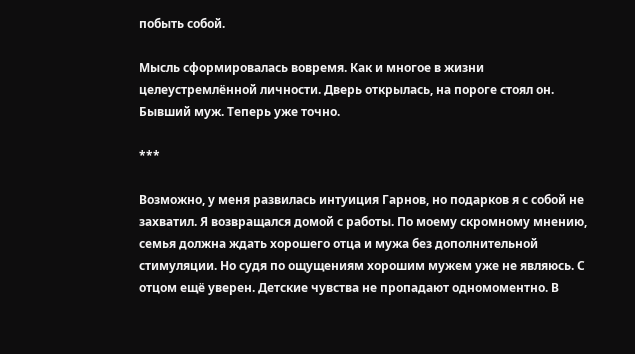побыть собой.

Мысль сформировалась вовремя. Как и многое в жизни целеустремлённой личности. Дверь открылась, на пороге стоял он. Бывший муж. Теперь уже точно.

***

Возможно, у меня развилась интуиция Гарнов, но подарков я с собой не захватил. Я возвращался домой с работы. По моему скромному мнению, семья должна ждать хорошего отца и мужа без дополнительной стимуляции. Но судя по ощущениям хорошим мужем уже не являюсь. С отцом ещё уверен. Детские чувства не пропадают одномоментно. В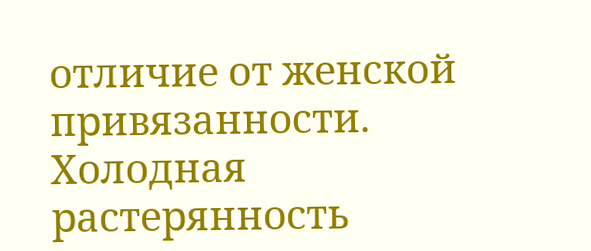отличие от женской привязанности. Холодная растерянность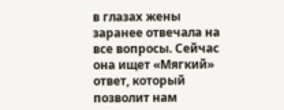в глазах жены заранее отвечала на все вопросы. Сейчас она ищет «Мягкий» ответ, который позволит нам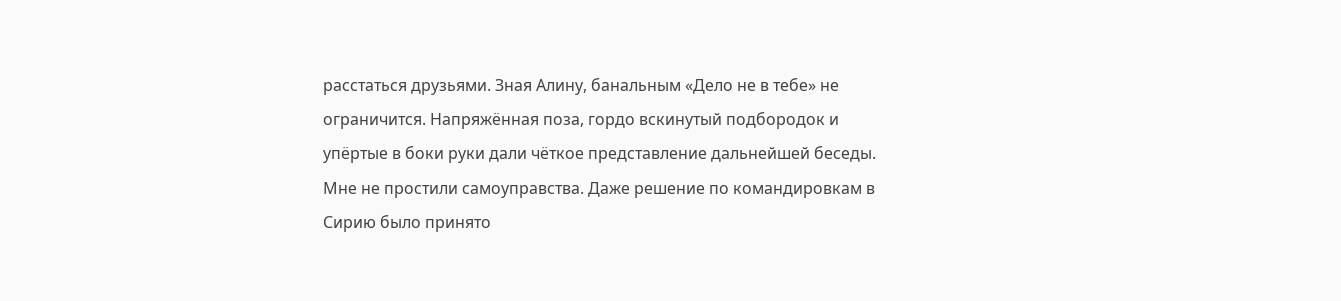расстаться друзьями. Зная Алину, банальным «Дело не в тебе» не ограничится. Напряжённая поза, гордо вскинутый подбородок и упёртые в боки руки дали чёткое представление дальнейшей беседы. Мне не простили самоуправства. Даже решение по командировкам в Сирию было принято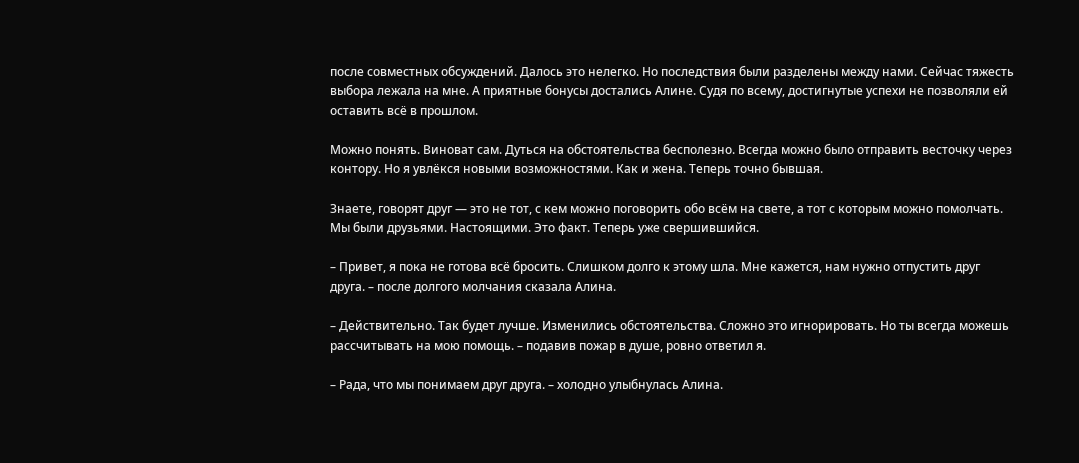после совместных обсуждений. Далось это нелегко. Но последствия были разделены между нами. Сейчас тяжесть выбора лежала на мне. А приятные бонусы достались Алине. Судя по всему, достигнутые успехи не позволяли ей оставить всё в прошлом.

Можно понять. Виноват сам. Дуться на обстоятельства бесполезно. Всегда можно было отправить весточку через контору. Но я увлёкся новыми возможностями. Как и жена. Теперь точно бывшая.

Знаете, говорят друг — это не тот, с кем можно поговорить обо всём на свете, а тот с которым можно помолчать. Мы были друзьями. Настоящими. Это факт. Теперь уже свершившийся.

– Привет, я пока не готова всё бросить. Слишком долго к этому шла. Мне кажется, нам нужно отпустить друг друга. – после долгого молчания сказала Алина.

– Действительно. Так будет лучше. Изменились обстоятельства. Сложно это игнорировать. Но ты всегда можешь рассчитывать на мою помощь. – подавив пожар в душе, ровно ответил я.

– Рада, что мы понимаем друг друга. – холодно улыбнулась Алина.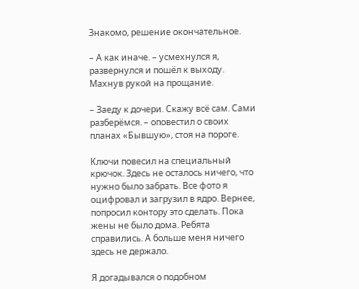Знакомо, решение окончательное.

– А как иначе. – усмехнулся я, развернулся и пошёл к выходу. Махнув рукой на прощание.

– Заеду к дочери. Скажу всё сам. Сами разберёмся. – оповестил о своих планах «Бывшую», стоя на пороге.

Ключи повесил на специальный крючок. Здесь не осталось ничего, что нужно было забрать. Все фото я оцифровал и загрузил в ядро. Вернее, попросил контору это сделать. Пока жены не было дома. Ребята справились. А больше меня ничего здесь не держало.

Я догадывался о подобном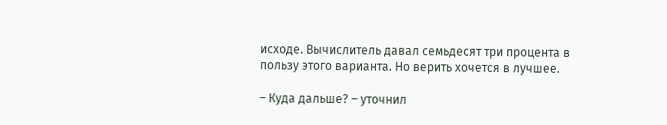исходе. Вычислитель давал семьдесят три процента в пользу этого варианта. Но верить хочется в лучшее.

– Куда дальше? – уточнил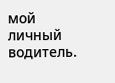мой личный водитель.